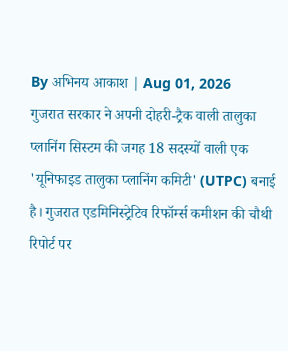By अभिनय आकाश | Aug 01, 2026
गुजरात सरकार ने अपनी दोहरी-ट्रैक वाली तालुका प्लानिंग सिस्टम की जगह 18 सदस्यों वाली एक 'यूनिफाइड तालुका प्लानिंग कमिटी' (UTPC) बनाई है। गुजरात एडमिनिस्ट्रेटिव रिफॉर्म्स कमीशन की चौथी रिपोर्ट पर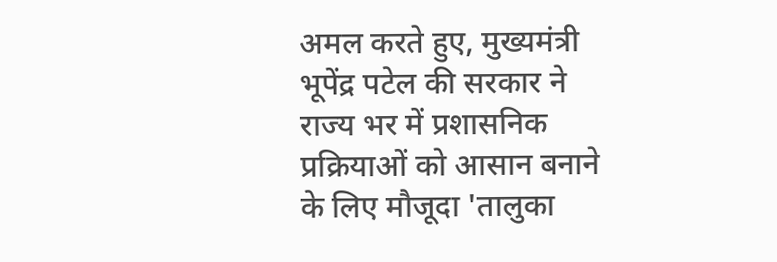अमल करते हुए, मुख्यमंत्री भूपेंद्र पटेल की सरकार ने राज्य भर में प्रशासनिक प्रक्रियाओं को आसान बनाने के लिए मौजूदा 'तालुका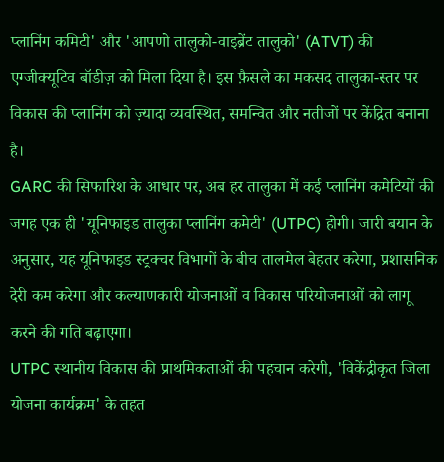प्लानिंग कमिटी' और 'आपणो तालुको-वाइब्रेंट तालुको' (ATVT) की एग्जीक्यूटिव बॉडीज़ को मिला दिया है। इस फ़ैसले का मकसद तालुका-स्तर पर विकास की प्लानिंग को ज़्यादा व्यवस्थित, समन्वित और नतीजों पर केंद्रित बनाना है।
GARC की सिफारिश के आधार पर, अब हर तालुका में कई प्लानिंग कमेटियों की जगह एक ही 'यूनिफाइड तालुका प्लानिंग कमेटी' (UTPC) होगी। जारी बयान के अनुसार, यह यूनिफाइड स्ट्रक्चर विभागों के बीच तालमेल बेहतर करेगा, प्रशासनिक देरी कम करेगा और कल्याणकारी योजनाओं व विकास परियोजनाओं को लागू करने की गति बढ़ाएगा।
UTPC स्थानीय विकास की प्राथमिकताओं की पहचान करेगी, 'विकेंद्रीकृत जिला योजना कार्यक्रम' के तहत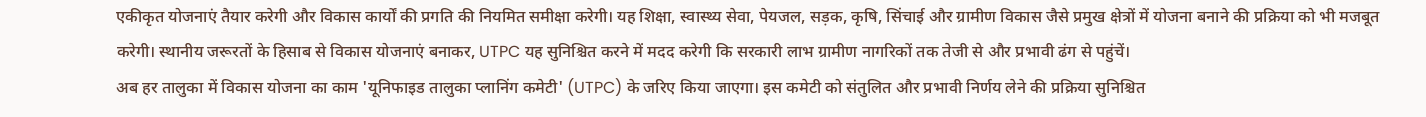एकीकृत योजनाएं तैयार करेगी और विकास कार्यों की प्रगति की नियमित समीक्षा करेगी। यह शिक्षा, स्वास्थ्य सेवा, पेयजल, सड़क, कृषि, सिंचाई और ग्रामीण विकास जैसे प्रमुख क्षेत्रों में योजना बनाने की प्रक्रिया को भी मजबूत करेगी। स्थानीय जरूरतों के हिसाब से विकास योजनाएं बनाकर, UTPC यह सुनिश्चित करने में मदद करेगी कि सरकारी लाभ ग्रामीण नागरिकों तक तेजी से और प्रभावी ढंग से पहुंचें।
अब हर तालुका में विकास योजना का काम 'यूनिफाइड तालुका प्लानिंग कमेटी' (UTPC) के जरिए किया जाएगा। इस कमेटी को संतुलित और प्रभावी निर्णय लेने की प्रक्रिया सुनिश्चित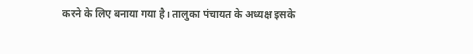करने के लिए बनाया गया है। तालुका पंचायत के अध्यक्ष इसके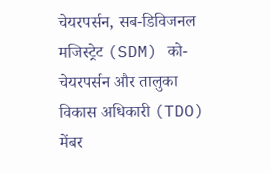चेयरपर्सन, सब-डिविजनल मजिस्ट्रेट (SDM) को-चेयरपर्सन और तालुका विकास अधिकारी (TDO) मेंबर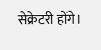सेक्रेटरी होंगे।